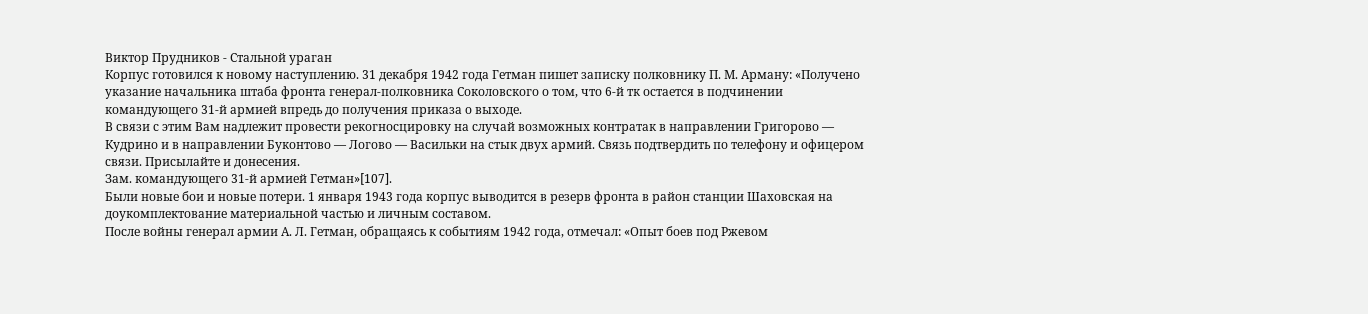Виктор Прудников - Стальной ураган
Корпус готовился к новому наступлению. 31 декабря 1942 года Гетман пишет записку полковнику П. М. Арману: «Получено указание начальника штаба фронта генерал-полковника Соколовского о том, что 6-й тк остается в подчинении командующего 31-й армией впредь до получения приказа о выходе.
В связи с этим Вам надлежит провести рекогносцировку на случай возможных контратак в направлении Григорово — Кудрино и в направлении Буконтово — Логово — Васильки на стык двух армий. Связь подтвердить по телефону и офицером связи. Присылайте и донесения.
Зам. командующего 31-й армией Гетман»[107].
Были новые бои и новые потери. 1 января 1943 года корпус выводится в резерв фронта в район станции Шаховская на доукомплектование материальной частью и личным составом.
После войны генерал армии А. Л. Гетман, обращаясь к событиям 1942 года, отмечал: «Опыт боев под Ржевом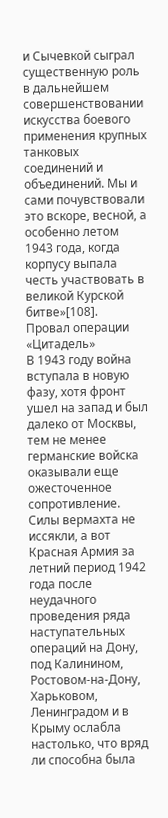и Сычевкой сыграл существенную роль в дальнейшем совершенствовании искусства боевого применения крупных танковых соединений и объединений. Мы и сами почувствовали это вскоре, весной, а особенно летом 1943 года, когда корпусу выпала честь участвовать в великой Курской битве»[108].
Провал операции «Цитадель»
В 1943 году война вступала в новую фазу, хотя фронт ушел на запад и был далеко от Москвы, тем не менее германские войска оказывали еще ожесточенное сопротивление. Силы вермахта не иссякли, а вот Красная Армия за летний период 1942 года после неудачного проведения ряда наступательных операций на Дону, под Калинином, Ростовом-на-Дону, Харьковом, Ленинградом и в Крыму ослабла настолько, что вряд ли способна была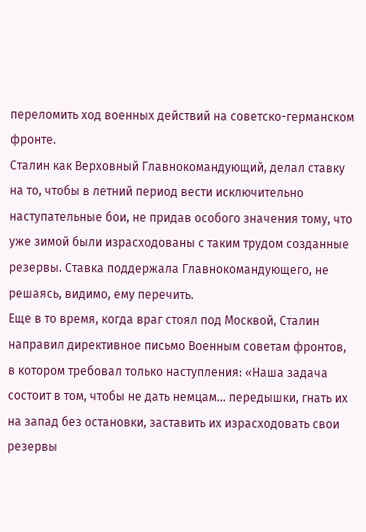переломить ход военных действий на советско-германском фронте.
Сталин как Верховный Главнокомандующий, делал ставку на то, чтобы в летний период вести исключительно наступательные бои, не придав особого значения тому, что уже зимой были израсходованы с таким трудом созданные резервы. Ставка поддержала Главнокомандующего, не решаясь, видимо, ему перечить.
Еще в то время, когда враг стоял под Москвой, Сталин направил директивное письмо Военным советам фронтов, в котором требовал только наступления: «Наша задача состоит в том, чтобы не дать немцам… передышки, гнать их на запад без остановки, заставить их израсходовать свои резервы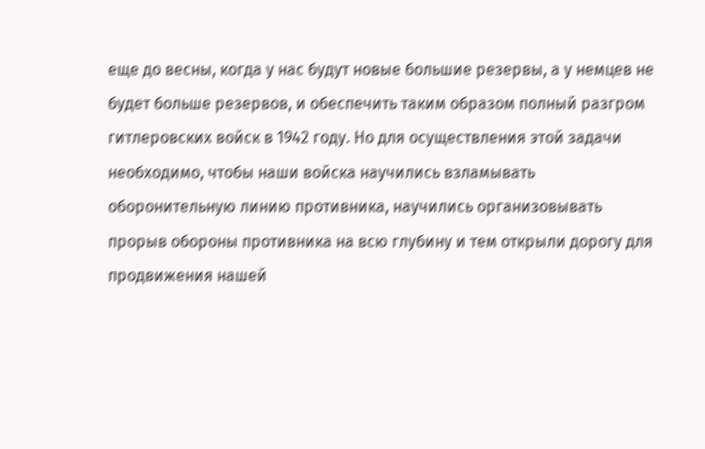еще до весны, когда у нас будут новые большие резервы, а у немцев не будет больше резервов, и обеспечить таким образом полный разгром гитлеровских войск в 1942 году. Но для осуществления этой задачи необходимо, чтобы наши войска научились взламывать оборонительную линию противника, научились организовывать прорыв обороны противника на всю глубину и тем открыли дорогу для продвижения нашей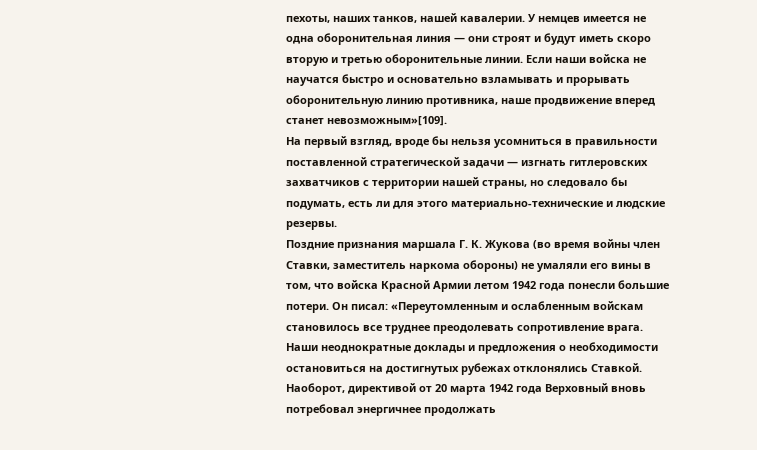пехоты, наших танков, нашей кавалерии. У немцев имеется не одна оборонительная линия — они строят и будут иметь скоро вторую и третью оборонительные линии. Если наши войска не научатся быстро и основательно взламывать и прорывать оборонительную линию противника, наше продвижение вперед станет невозможным»[109].
На первый взгляд, вроде бы нельзя усомниться в правильности поставленной стратегической задачи — изгнать гитлеровских захватчиков с территории нашей страны, но следовало бы подумать, есть ли для этого материально-технические и людские резервы.
Поздние признания маршала Г. К. Жукова (во время войны член Ставки, заместитель наркома обороны) не умаляли его вины в том, что войска Красной Армии летом 1942 года понесли большие потери. Он писал: «Переутомленным и ослабленным войскам становилось все труднее преодолевать сопротивление врага. Наши неоднократные доклады и предложения о необходимости остановиться на достигнутых рубежах отклонялись Ставкой. Наоборот, директивой от 20 марта 1942 года Верховный вновь потребовал энергичнее продолжать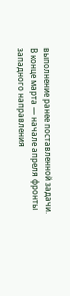выполнение ранее поставленной задачи.
В конце марта — начале апреля фронты западного направления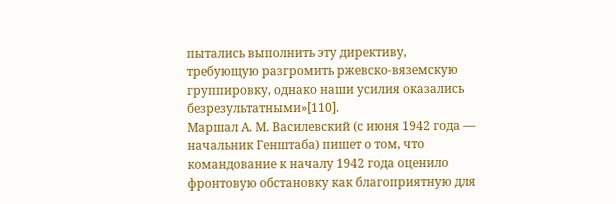пытались выполнить эту директиву, требующую разгромить ржевско-вяземскую группировку, однако наши усилия оказались безрезультатными»[110].
Маршал А. М. Василевский (с июня 1942 года — начальник Генштаба) пишет о том, что командование к началу 1942 года оценило фронтовую обстановку как благоприятную для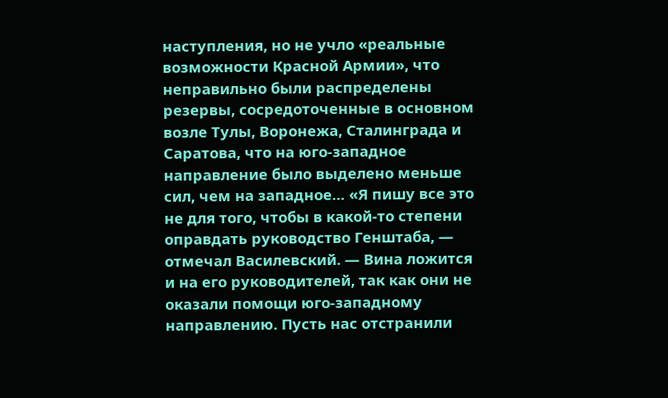наступления, но не учло «реальные возможности Красной Армии», что неправильно были распределены резервы, сосредоточенные в основном возле Тулы, Воронежа, Сталинграда и Саратова, что на юго-западное направление было выделено меньше сил, чем на западное… «Я пишу все это не для того, чтобы в какой-то степени оправдать руководство Генштаба, — отмечал Василевский. — Вина ложится и на его руководителей, так как они не оказали помощи юго-западному направлению. Пусть нас отстранили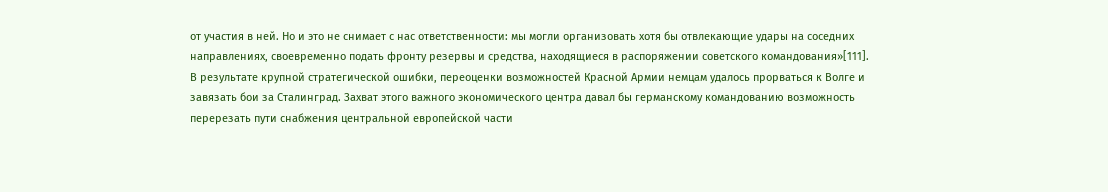от участия в ней. Но и это не снимает с нас ответственности: мы могли организовать хотя бы отвлекающие удары на соседних направлениях, своевременно подать фронту резервы и средства, находящиеся в распоряжении советского командования»[111].
В результате крупной стратегической ошибки, переоценки возможностей Красной Армии немцам удалось прорваться к Волге и завязать бои за Сталинград. Захват этого важного экономического центра давал бы германскому командованию возможность перерезать пути снабжения центральной европейской части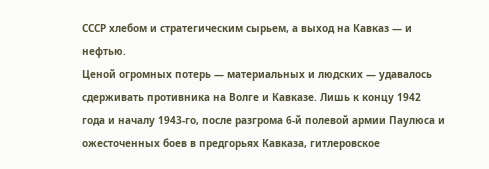СССР хлебом и стратегическим сырьем, а выход на Кавказ — и нефтью.
Ценой огромных потерь — материальных и людских — удавалось сдерживать противника на Волге и Кавказе. Лишь к концу 1942 года и началу 1943-го, после разгрома 6-й полевой армии Паулюса и ожесточенных боев в предгорьях Кавказа, гитлеровское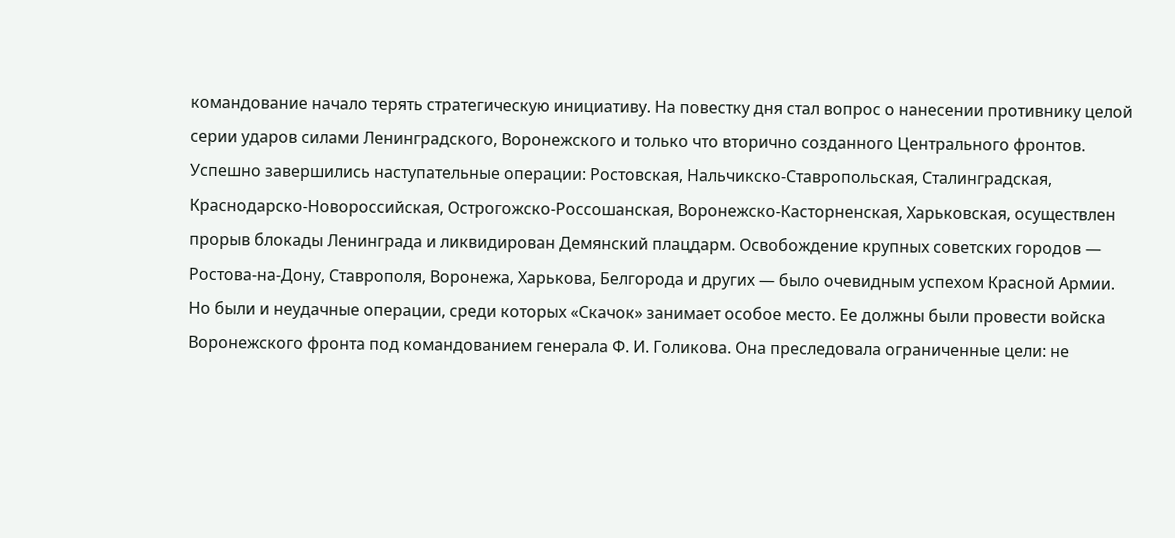командование начало терять стратегическую инициативу. На повестку дня стал вопрос о нанесении противнику целой серии ударов силами Ленинградского, Воронежского и только что вторично созданного Центрального фронтов. Успешно завершились наступательные операции: Ростовская, Нальчикско-Ставропольская, Сталинградская, Краснодарско-Новороссийская, Острогожско-Россошанская, Воронежско-Касторненская, Харьковская, осуществлен прорыв блокады Ленинграда и ликвидирован Демянский плацдарм. Освобождение крупных советских городов — Ростова-на-Дону, Ставрополя, Воронежа, Харькова, Белгорода и других — было очевидным успехом Красной Армии.
Но были и неудачные операции, среди которых «Скачок» занимает особое место. Ее должны были провести войска Воронежского фронта под командованием генерала Ф. И. Голикова. Она преследовала ограниченные цели: не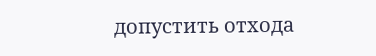допустить отхода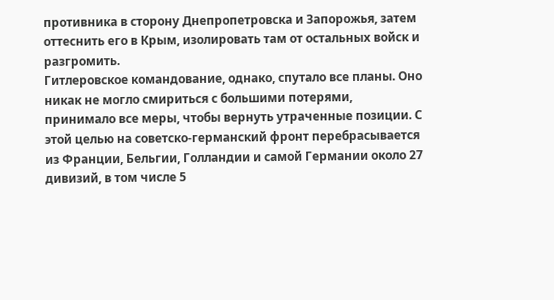противника в сторону Днепропетровска и Запорожья, затем оттеснить его в Крым, изолировать там от остальных войск и разгромить.
Гитлеровское командование, однако, спутало все планы. Оно никак не могло смириться с большими потерями, принимало все меры, чтобы вернуть утраченные позиции. С этой целью на советско-германский фронт перебрасывается из Франции, Бельгии, Голландии и самой Германии около 27 дивизий, в том числе 5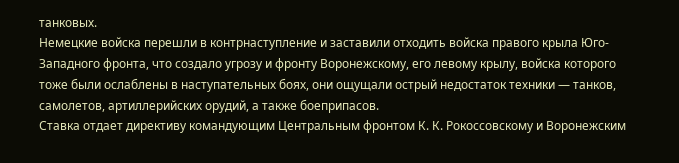танковых.
Немецкие войска перешли в контрнаступление и заставили отходить войска правого крыла Юго-Западного фронта, что создало угрозу и фронту Воронежскому, его левому крылу, войска которого тоже были ослаблены в наступательных боях, они ощущали острый недостаток техники — танков, самолетов, артиллерийских орудий, а также боеприпасов.
Ставка отдает директиву командующим Центральным фронтом К. К. Рокоссовскому и Воронежским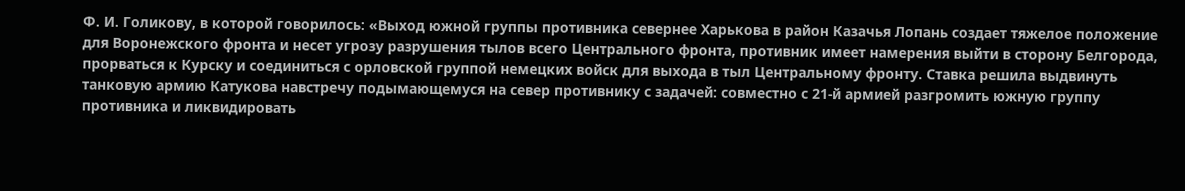Ф. И. Голикову, в которой говорилось: «Выход южной группы противника севернее Харькова в район Казачья Лопань создает тяжелое положение для Воронежского фронта и несет угрозу разрушения тылов всего Центрального фронта, противник имеет намерения выйти в сторону Белгорода, прорваться к Курску и соединиться с орловской группой немецких войск для выхода в тыл Центральному фронту. Ставка решила выдвинуть танковую армию Катукова навстречу подымающемуся на север противнику с задачей: совместно с 21-й армией разгромить южную группу противника и ликвидировать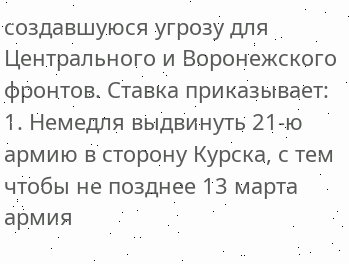создавшуюся угрозу для Центрального и Воронежского фронтов. Ставка приказывает:
1. Немедля выдвинуть 21-ю армию в сторону Курска, с тем чтобы не позднее 13 марта армия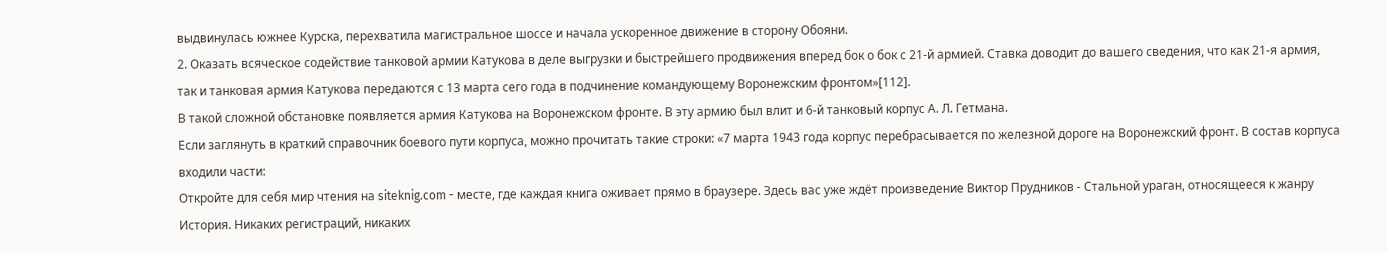выдвинулась южнее Курска, перехватила магистральное шоссе и начала ускоренное движение в сторону Обояни.
2. Оказать всяческое содействие танковой армии Катукова в деле выгрузки и быстрейшего продвижения вперед бок о бок с 21-й армией. Ставка доводит до вашего сведения, что как 21-я армия, так и танковая армия Катукова передаются с 13 марта сего года в подчинение командующему Воронежским фронтом»[112].
В такой сложной обстановке появляется армия Катукова на Воронежском фронте. В эту армию был влит и 6-й танковый корпус А. Л. Гетмана.
Если заглянуть в краткий справочник боевого пути корпуса, можно прочитать такие строки: «7 марта 1943 года корпус перебрасывается по железной дороге на Воронежский фронт. В состав корпуса входили части:
Откройте для себя мир чтения на siteknig.com - месте, где каждая книга оживает прямо в браузере. Здесь вас уже ждёт произведение Виктор Прудников - Стальной ураган, относящееся к жанру История. Никаких регистраций, никаких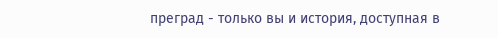преград - только вы и история, доступная в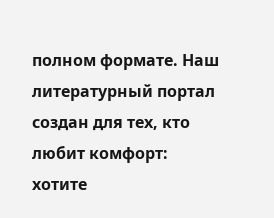полном формате. Наш литературный портал создан для тех, кто любит комфорт: хотите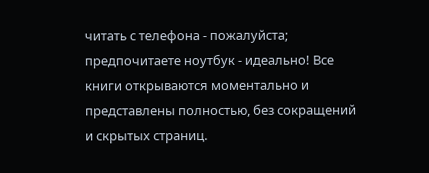читать с телефона - пожалуйста; предпочитаете ноутбук - идеально! Все книги открываются моментально и представлены полностью, без сокращений и скрытых страниц.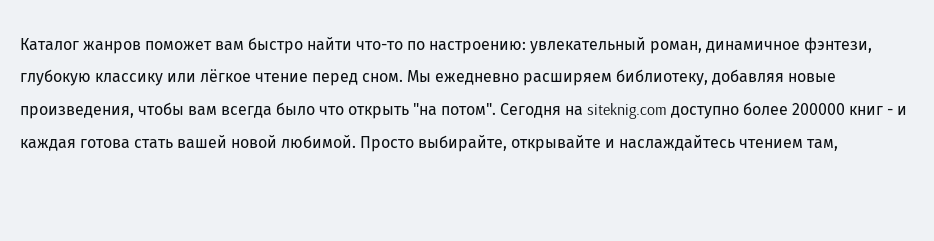Каталог жанров поможет вам быстро найти что-то по настроению: увлекательный роман, динамичное фэнтези, глубокую классику или лёгкое чтение перед сном. Мы ежедневно расширяем библиотеку, добавляя новые произведения, чтобы вам всегда было что открыть "на потом". Сегодня на siteknig.com доступно более 200000 книг - и каждая готова стать вашей новой любимой. Просто выбирайте, открывайте и наслаждайтесь чтением там,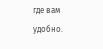где вам удобно.